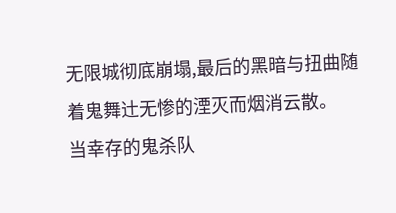无限城彻底崩塌,最后的黑暗与扭曲随着鬼舞辻无惨的湮灭而烟消云散。
当幸存的鬼杀队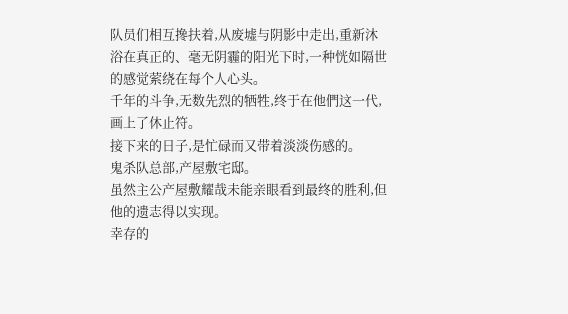队员们相互搀扶着,从废墟与阴影中走出,重新沐浴在真正的、毫无阴霾的阳光下时,一种恍如隔世的感觉萦绕在每个人心头。
千年的斗争,无数先烈的牺牲,终于在他們这一代,画上了休止符。
接下来的日子,是忙碌而又带着淡淡伤感的。
鬼杀队总部,产屋敷宅邸。
虽然主公产屋敷耀哉未能亲眼看到最终的胜利,但他的遗志得以实现。
幸存的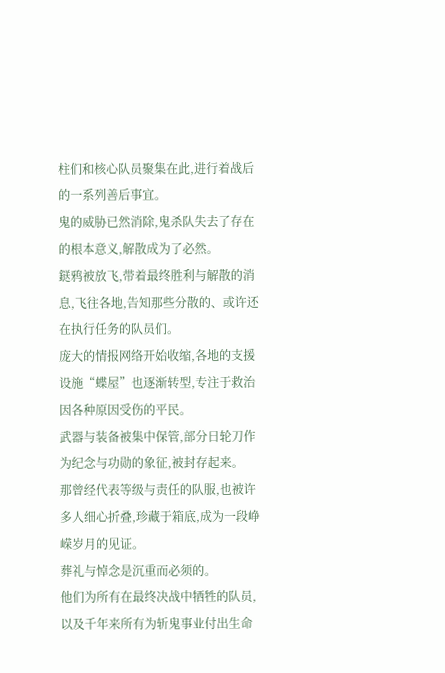柱们和核心队员聚集在此,进行着战后的一系列善后事宜。
鬼的威胁已然消除,鬼杀队失去了存在的根本意义,解散成为了必然。
鎹鸦被放飞,带着最终胜利与解散的消息,飞往各地,告知那些分散的、或许还在执行任务的队员们。
庞大的情报网络开始收缩,各地的支援设施“蝶屋”也逐渐转型,专注于救治因各种原因受伤的平民。
武器与装备被集中保管,部分日轮刀作为纪念与功勋的象征,被封存起来。
那曾经代表等级与责任的队服,也被许多人细心折叠,珍藏于箱底,成为一段峥嵘岁月的见证。
葬礼与悼念是沉重而必须的。
他们为所有在最终决战中牺牲的队员,以及千年来所有为斩鬼事业付出生命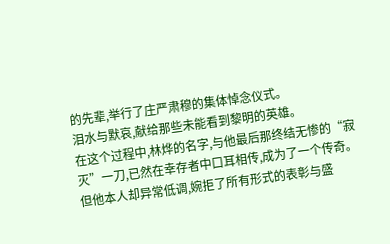的先辈,举行了庄严肃穆的集体悼念仪式。
泪水与默哀,献给那些未能看到黎明的英雄。
在这个过程中,林烨的名字,与他最后那终结无惨的“寂灭”一刀,已然在幸存者中口耳相传,成为了一个传奇。
但他本人却异常低调,婉拒了所有形式的表彰与盛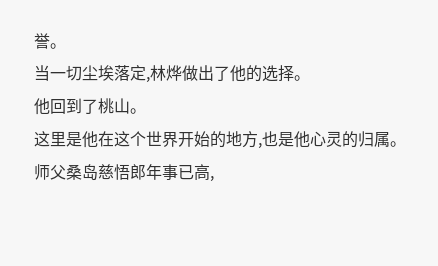誉。
当一切尘埃落定,林烨做出了他的选择。
他回到了桃山。
这里是他在这个世界开始的地方,也是他心灵的归属。
师父桑岛慈悟郎年事已高,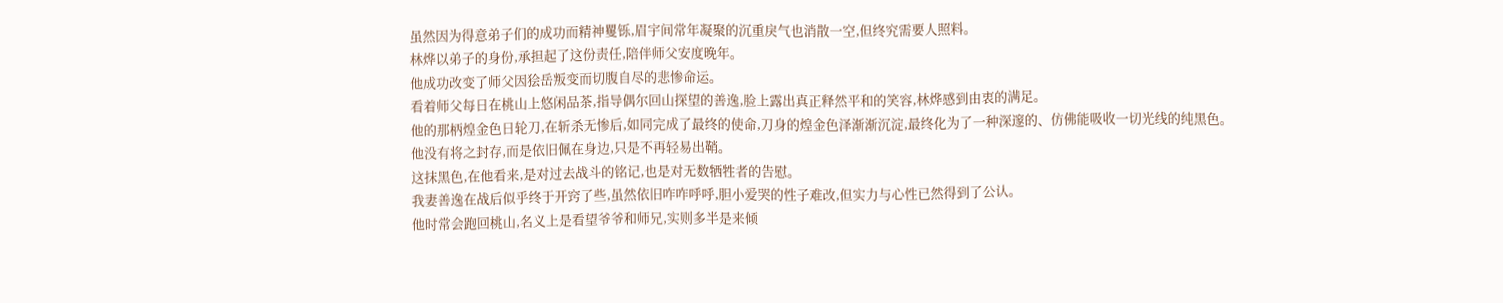虽然因为得意弟子们的成功而精神矍铄,眉宇间常年凝聚的沉重戾气也消散一空,但终究需要人照料。
林烨以弟子的身份,承担起了这份责任,陪伴师父安度晚年。
他成功改变了师父因狯岳叛变而切腹自尽的悲惨命运。
看着师父每日在桃山上悠闲品茶,指导偶尔回山探望的善逸,脸上露出真正释然平和的笑容,林烨感到由衷的满足。
他的那柄煌金色日轮刀,在斩杀无惨后,如同完成了最终的使命,刀身的煌金色泽渐渐沉淀,最终化为了一种深邃的、仿佛能吸收一切光线的纯黑色。
他没有将之封存,而是依旧佩在身边,只是不再轻易出鞘。
这抹黑色,在他看来,是对过去战斗的铭记,也是对无数牺牲者的告慰。
我妻善逸在战后似乎终于开窍了些,虽然依旧咋咋呼呼,胆小爱哭的性子难改,但实力与心性已然得到了公认。
他时常会跑回桃山,名义上是看望爷爷和师兄,实则多半是来倾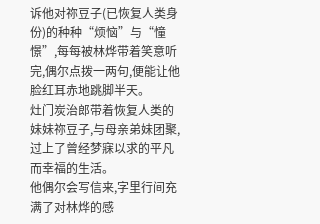诉他对祢豆子(已恢复人类身份)的种种“烦恼”与“憧憬”,每每被林烨带着笑意听完,偶尔点拨一两句,便能让他脸红耳赤地跳脚半天。
灶门炭治郎带着恢复人类的妹妹祢豆子,与母亲弟妹团聚,过上了曾经梦寐以求的平凡而幸福的生活。
他偶尔会写信来,字里行间充满了对林烨的感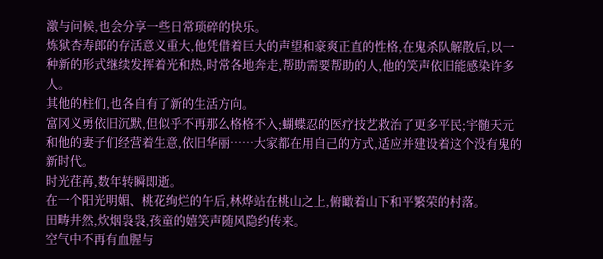激与问候,也会分享一些日常琐碎的快乐。
炼狱杏寿郎的存活意义重大,他凭借着巨大的声望和豪爽正直的性格,在鬼杀队解散后,以一种新的形式继续发挥着光和热,时常各地奔走,帮助需要帮助的人,他的笑声依旧能感染许多人。
其他的柱们,也各自有了新的生活方向。
富冈义勇依旧沉默,但似乎不再那么格格不入;蝴蝶忍的医疗技艺救治了更多平民;宇髄天元和他的妻子们经营着生意,依旧华丽……大家都在用自己的方式,适应并建设着这个没有鬼的新时代。
时光荏苒,数年转瞬即逝。
在一个阳光明媚、桃花绚烂的午后,林烨站在桃山之上,俯瞰着山下和平繁荣的村落。
田畴井然,炊烟袅袅,孩童的嬉笑声随风隐约传来。
空气中不再有血腥与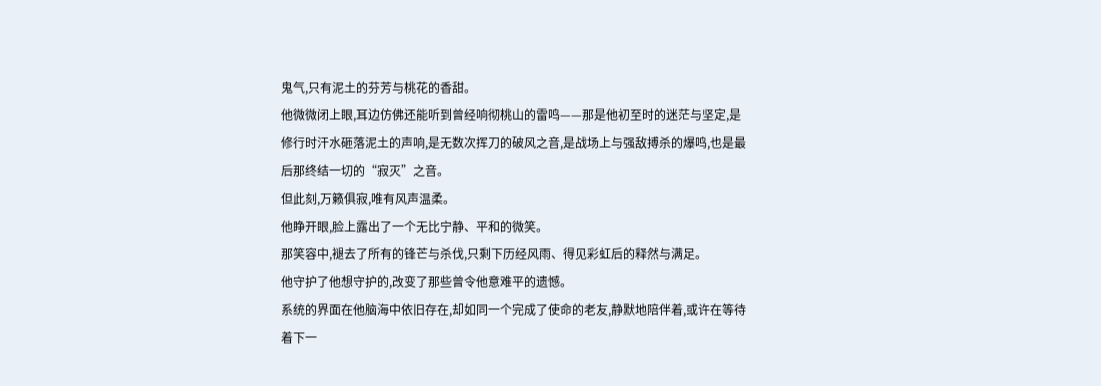鬼气,只有泥土的芬芳与桃花的香甜。
他微微闭上眼,耳边仿佛还能听到曾经响彻桃山的雷鸣——那是他初至时的迷茫与坚定,是修行时汗水砸落泥土的声响,是无数次挥刀的破风之音,是战场上与强敌搏杀的爆鸣,也是最后那终结一切的“寂灭”之音。
但此刻,万籁俱寂,唯有风声温柔。
他睁开眼,脸上露出了一个无比宁静、平和的微笑。
那笑容中,褪去了所有的锋芒与杀伐,只剩下历经风雨、得见彩虹后的释然与满足。
他守护了他想守护的,改变了那些曾令他意难平的遗憾。
系统的界面在他脑海中依旧存在,却如同一个完成了使命的老友,静默地陪伴着,或许在等待着下一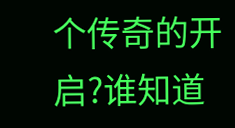个传奇的开启?谁知道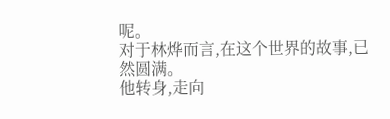呢。
对于林烨而言,在这个世界的故事,已然圆满。
他转身,走向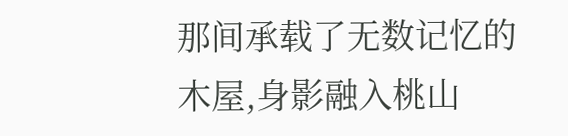那间承载了无数记忆的木屋,身影融入桃山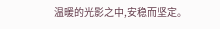温暖的光影之中,安稳而坚定。